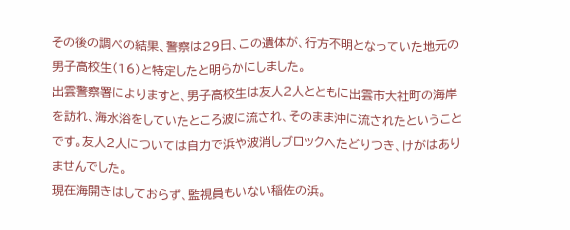その後の調べの結果、警察は29日、この遺体が、行方不明となっていた地元の男子高校生(16)と特定したと明らかにしました。
出雲警察署によりますと、男子高校生は友人2人とともに出雲市大社町の海岸を訪れ、海水浴をしていたところ波に流され、そのまま沖に流されたということです。友人2人については自力で浜や波消しブロックへたどりつき、けがはありませんでした。
現在海開きはしておらず、監視員もいない稲佐の浜。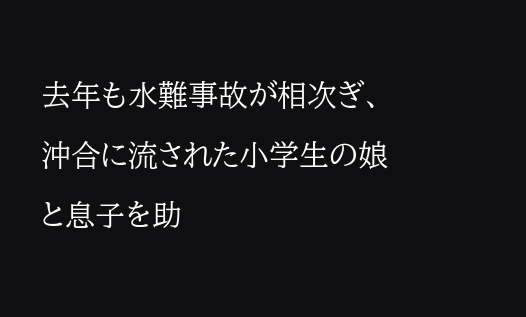去年も水難事故が相次ぎ、沖合に流された小学生の娘と息子を助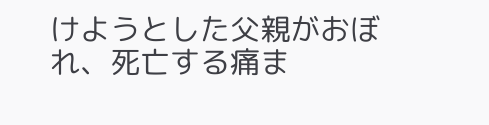けようとした父親がおぼれ、死亡する痛ま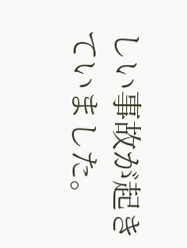しい事故が起きていました。